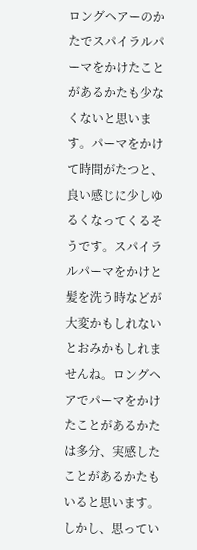ロングヘアーのかたでスパイラルパーマをかけたことがあるかたも少なくないと思います。パーマをかけて時間がたつと、良い感じに少しゆるくなってくるそうです。スパイラルパーマをかけと髪を洗う時などが大変かもしれないとおみかもしれませんね。ロングヘアでパーマをかけたことがあるかたは多分、実感したことがあるかたもいると思います。
しかし、思ってい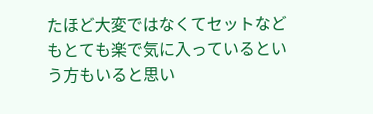たほど大変ではなくてセットなどもとても楽で気に入っているという方もいると思い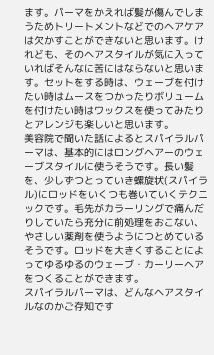ます。パーマをかえれば髪が傷んでしまうためトリートメントなどでのヘアケアは欠かすことができないと思います。けれども、そのヘアスタイルが気に入っていればそんなに苦にはならないと思います。セットをする時は、ウェーブを付けたい時はムースをつかったりボリュームを付けたい時はワックスを使ってみたりとアレンジも楽しいと思います。
美容院で聞いた話によるとスパイラルパーマは、基本的にはロングヘアーのウェーブスタイルに使うそうです。長い髪を、少しずつとっていき螺旋状(スパイラル)にロッドをいくつも巻いていくテクニックです。毛先がカラーリングで痛んだりしていたら充分に前処理をおこない、やさしい薬剤を使うようにつとめているそうです。ロッドを大きくすることによってゆるゆるのウェーブ・カーリーヘアをつくることができます。
スパイラルパーマは、どんなヘアスタイルなのかご存知です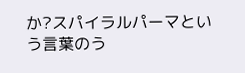か?スパイラルパーマという言葉のう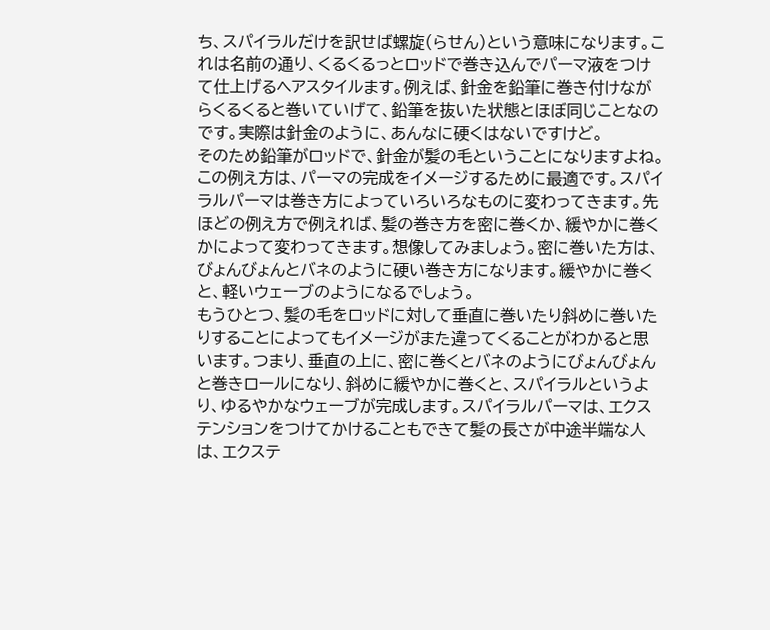ち、スパイラルだけを訳せば螺旋(らせん)という意味になります。これは名前の通り、くるくるっとロッドで巻き込んでパーマ液をつけて仕上げるヘアスタイルます。例えば、針金を鉛筆に巻き付けながらくるくると巻いていげて、鉛筆を抜いた状態とほぼ同じことなのです。実際は針金のように、あんなに硬くはないですけど。
そのため鉛筆がロッドで、針金が髪の毛ということになりますよね。この例え方は、パーマの完成をイメージするために最適です。スパイラルパーマは巻き方によっていろいろなものに変わってきます。先ほどの例え方で例えれば、髪の巻き方を密に巻くか、緩やかに巻くかによって変わってきます。想像してみましょう。密に巻いた方は、びょんびょんとバネのように硬い巻き方になります。緩やかに巻くと、軽いウェーブのようになるでしょう。
もうひとつ、髪の毛をロッドに対して垂直に巻いたり斜めに巻いたりすることによってもイメージがまた違ってくることがわかると思います。つまり、垂直の上に、密に巻くとバネのようにびょんびょんと巻きロールになり、斜めに緩やかに巻くと、スパイラルというより、ゆるやかなウェーブが完成します。スパイラルパーマは、エクステンションをつけてかけることもできて髪の長さが中途半端な人は、エクステ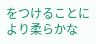をつけることにより柔らかな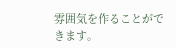雰囲気を作ることができます。